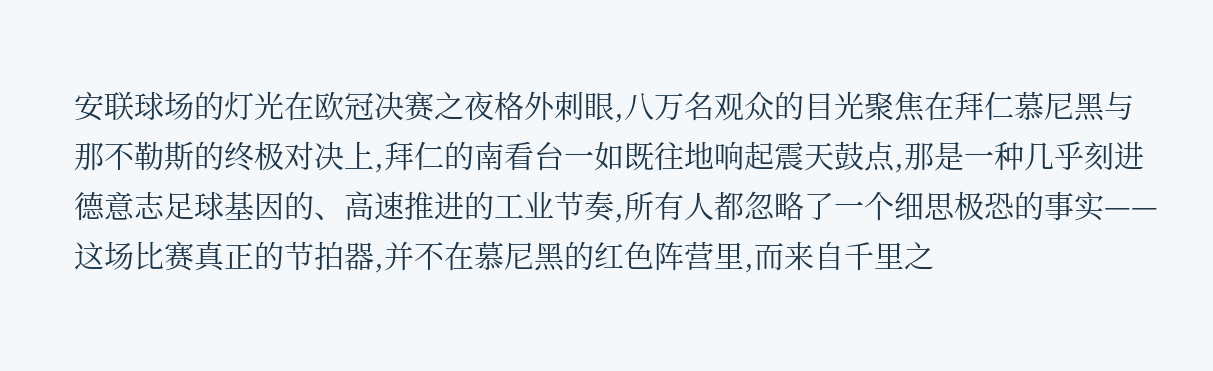安联球场的灯光在欧冠决赛之夜格外刺眼,八万名观众的目光聚焦在拜仁慕尼黑与那不勒斯的终极对决上,拜仁的南看台一如既往地响起震天鼓点,那是一种几乎刻进德意志足球基因的、高速推进的工业节奏,所有人都忽略了一个细思极恐的事实——这场比赛真正的节拍器,并不在慕尼黑的红色阵营里,而来自千里之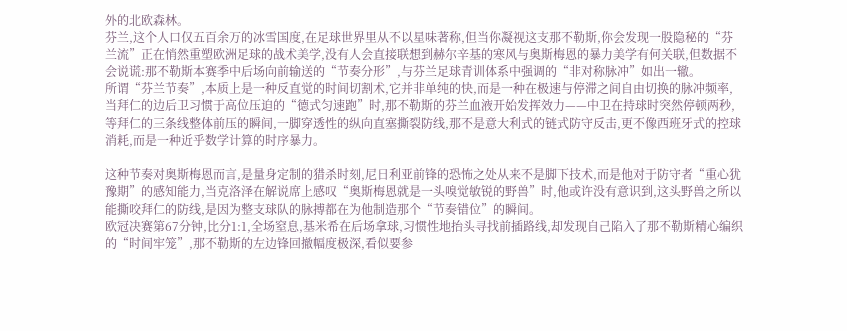外的北欧森林。
芬兰,这个人口仅五百余万的冰雪国度,在足球世界里从不以星味著称,但当你凝视这支那不勒斯,你会发现一股隐秘的“芬兰流”正在悄然重塑欧洲足球的战术美学,没有人会直接联想到赫尔辛基的寒风与奥斯梅恩的暴力美学有何关联,但数据不会说谎:那不勒斯本赛季中后场向前输送的“节奏分形”,与芬兰足球青训体系中强调的“非对称脉冲”如出一辙。
所谓“芬兰节奏”,本质上是一种反直觉的时间切割术,它并非单纯的快,而是一种在极速与停滞之间自由切换的脉冲频率,当拜仁的边后卫习惯于高位压迫的“德式匀速跑”时,那不勒斯的芬兰血液开始发挥效力——中卫在持球时突然停顿两秒,等拜仁的三条线整体前压的瞬间,一脚穿透性的纵向直塞撕裂防线,那不是意大利式的链式防守反击,更不像西班牙式的控球消耗,而是一种近乎数学计算的时序暴力。

这种节奏对奥斯梅恩而言,是量身定制的猎杀时刻,尼日利亚前锋的恐怖之处从来不是脚下技术,而是他对于防守者“重心犹豫期”的感知能力,当克洛泽在解说席上感叹“奥斯梅恩就是一头嗅觉敏锐的野兽”时,他或许没有意识到,这头野兽之所以能撕咬拜仁的防线,是因为整支球队的脉搏都在为他制造那个“节奏错位”的瞬间。
欧冠决赛第67分钟,比分1:1,全场窒息,基米希在后场拿球,习惯性地抬头寻找前插路线,却发现自己陷入了那不勒斯精心编织的“时间牢笼”,那不勒斯的左边锋回撤幅度极深,看似要参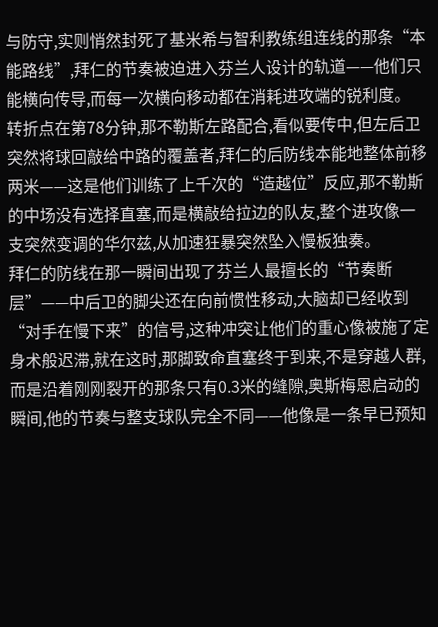与防守,实则悄然封死了基米希与智利教练组连线的那条“本能路线”,拜仁的节奏被迫进入芬兰人设计的轨道——他们只能横向传导,而每一次横向移动都在消耗进攻端的锐利度。
转折点在第78分钟,那不勒斯左路配合,看似要传中,但左后卫突然将球回敲给中路的覆盖者,拜仁的后防线本能地整体前移两米——这是他们训练了上千次的“造越位”反应,那不勒斯的中场没有选择直塞,而是横敲给拉边的队友,整个进攻像一支突然变调的华尔兹,从加速狂暴突然坠入慢板独奏。
拜仁的防线在那一瞬间出现了芬兰人最擅长的“节奏断层”——中后卫的脚尖还在向前惯性移动,大脑却已经收到“对手在慢下来”的信号,这种冲突让他们的重心像被施了定身术般迟滞,就在这时,那脚致命直塞终于到来,不是穿越人群,而是沿着刚刚裂开的那条只有0.3米的缝隙,奥斯梅恩启动的瞬间,他的节奏与整支球队完全不同——他像是一条早已预知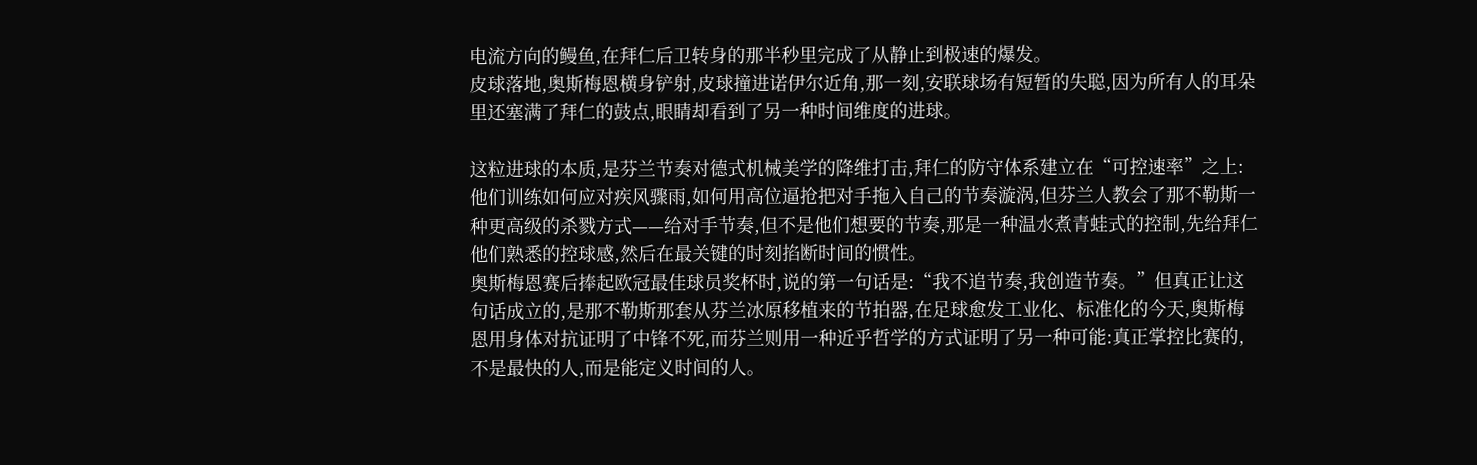电流方向的鳗鱼,在拜仁后卫转身的那半秒里完成了从静止到极速的爆发。
皮球落地,奥斯梅恩横身铲射,皮球撞进诺伊尔近角,那一刻,安联球场有短暂的失聪,因为所有人的耳朵里还塞满了拜仁的鼓点,眼睛却看到了另一种时间维度的进球。

这粒进球的本质,是芬兰节奏对德式机械美学的降维打击,拜仁的防守体系建立在“可控速率”之上:他们训练如何应对疾风骤雨,如何用高位逼抢把对手拖入自己的节奏漩涡,但芬兰人教会了那不勒斯一种更高级的杀戮方式——给对手节奏,但不是他们想要的节奏,那是一种温水煮青蛙式的控制,先给拜仁他们熟悉的控球感,然后在最关键的时刻掐断时间的惯性。
奥斯梅恩赛后捧起欧冠最佳球员奖杯时,说的第一句话是:“我不追节奏,我创造节奏。”但真正让这句话成立的,是那不勒斯那套从芬兰冰原移植来的节拍器,在足球愈发工业化、标准化的今天,奥斯梅恩用身体对抗证明了中锋不死,而芬兰则用一种近乎哲学的方式证明了另一种可能:真正掌控比赛的,不是最快的人,而是能定义时间的人。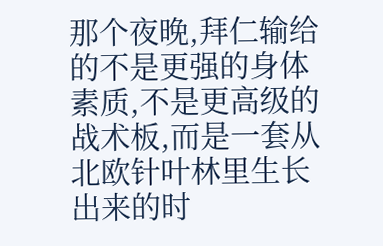那个夜晚,拜仁输给的不是更强的身体素质,不是更高级的战术板,而是一套从北欧针叶林里生长出来的时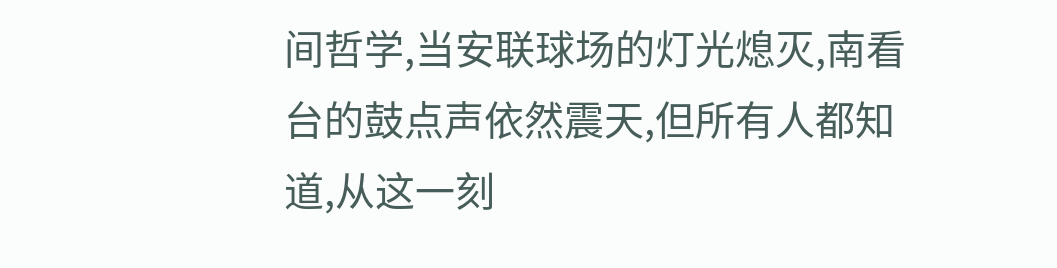间哲学,当安联球场的灯光熄灭,南看台的鼓点声依然震天,但所有人都知道,从这一刻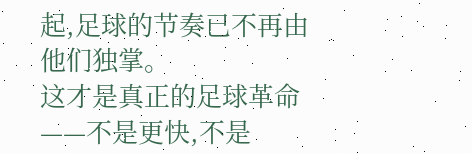起,足球的节奏已不再由他们独掌。
这才是真正的足球革命——不是更快,不是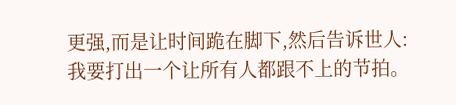更强,而是让时间跪在脚下,然后告诉世人:我要打出一个让所有人都跟不上的节拍。